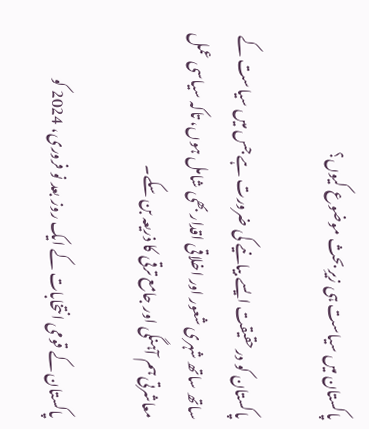پاکستان میں سیاست ہی زیرِ بحث موضوع کیوں؟

پاکستان کو درحقیقت ایسے بیانیے کی ضرورت ہے جس میں سیاست کے ساتھ ساتھ شہری شعور اور اخلاقی اقدار بھی شامل ہوں، تاکہ سیاسی عمل معاشرتی ہم آہنگی اور جامع ترقی کا ذریعہ بن سکے۔

پاکستان کے قومی انتخابات کے ایک روز بعد نو فروری، 2024 کو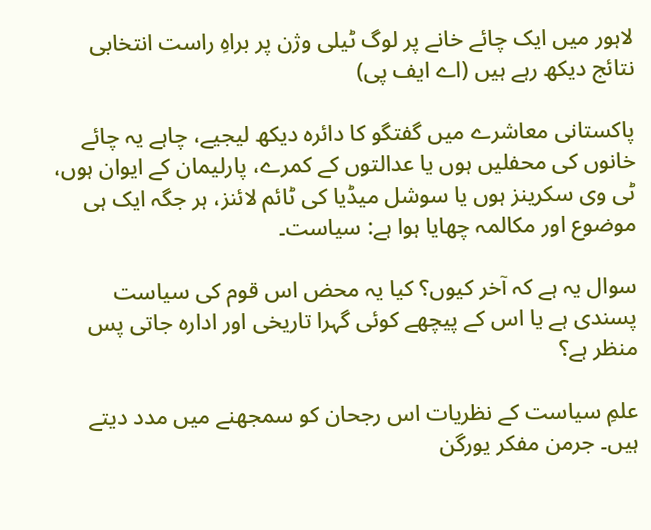لاہور میں ایک چائے خانے پر لوگ ٹیلی وژن پر براہِ راست انتخابی نتائج دیکھ رہے ہیں (اے ایف پی)

پاکستانی معاشرے میں گفتگو کا دائرہ دیکھ لیجیے، چاہے یہ چائے خانوں کی محفلیں ہوں یا عدالتوں کے کمرے، پارلیمان کے ایوان ہوں، ٹی وی سکرینز ہوں یا سوشل میڈیا کی ٹائم لائنز، ہر جگہ ایک ہی موضوع اور مکالمہ چھایا ہوا ہے: سیاست۔

سوال یہ ہے کہ آخر کیوں؟ کیا یہ محض اس قوم کی سیاست پسندی ہے یا اس کے پیچھے کوئی گہرا تاریخی اور ادارہ جاتی پس منظر ہے؟

علمِ سیاست کے نظریات اس رجحان کو سمجھنے میں مدد دیتے ہیں۔ جرمن مفکر یورگن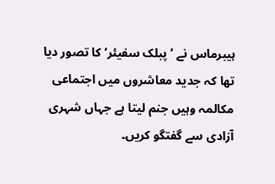ہیبرماس نے ’پبلک سفیئر‘ کا تصور دیا تھا کہ جدید معاشروں میں اجتماعی مکالمہ وہیں جنم لیتا ہے جہاں شہری آزادی سے گفتگو کریں۔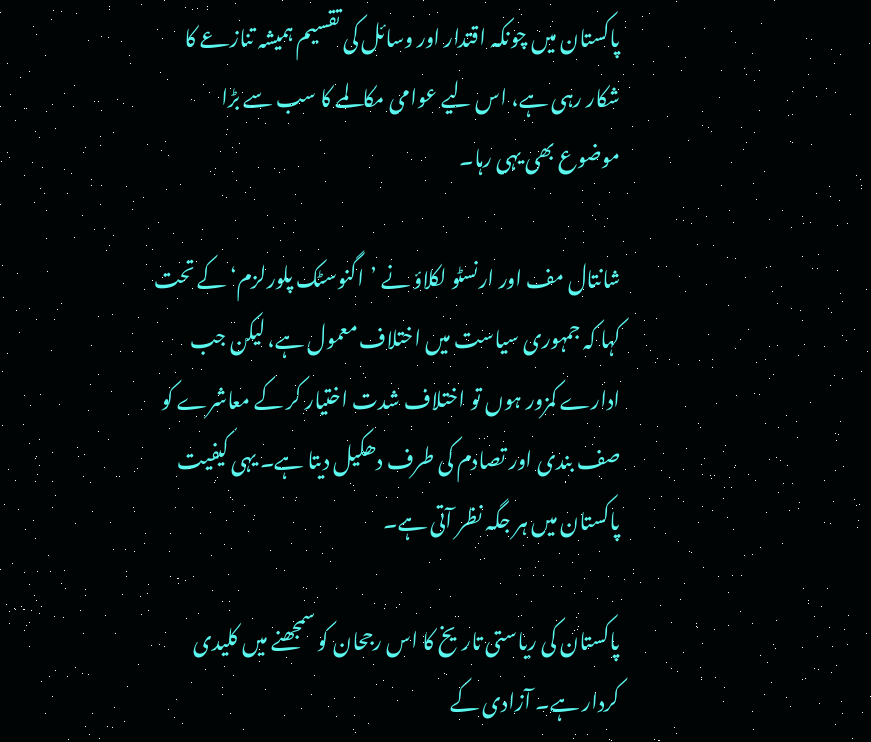پاکستان میں چونکہ اقتدار اور وسائل کی تقسیم ہمیشہ تنازعے کا شکار رہی ہے، اس لیے عوامی مکالمے کا سب سے بڑا موضوع بھی یہی رہا۔

شانتال مف اور ارنسٹو لکلاؤ نے ’اگنوسٹک پلورلزم‘ کے تحت کہا کہ جمہوری سیاست میں اختلاف معمول ہے، لیکن جب ادارے کمزور ہوں تو اختلاف شدت اختیار کر کے معاشرے کو صف بندی اور تصادم کی طرف دھکیل دیتا ہے۔ یہی کیفیت پاکستان میں ہر جگہ نظر آتی ہے۔

پاکستان کی ریاستی تاریخ کا اس رجحان کو سمجھنے میں کلیدی کردار ہے۔ آزادی کے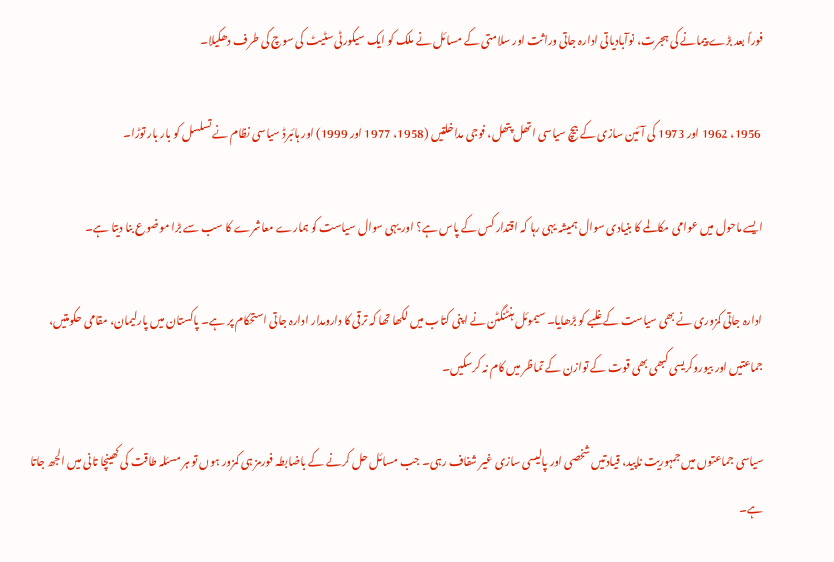فوراً بعد بڑے پیمانے کی ہجرت، نوآبادیاتی ادارہ جاتی وراثت اور سلامتی کے مسائل نے ملک کو ایک سیکورٹی سٹیٹ کی سوچ کی طرف دھکیلا۔

 1956، 1962 اور 1973 کی آئین سازی کے بیچ سیاسی اتھل پتھل، فوجی مداخلتیں (1958، 1977 اور 1999) اور ہائبرڈ سیاسی نظام نے تسلسل کو بار بار توڑا۔

ایسے ماحول میں عوامی مکالمے کا بنیادی سوال ہمیشہ یہی رہا کہ اقتدار کس کے پاس ہے؟ اور یہی سوال سیاست کو ہمارے معاشرے کا سب سے بڑا موضوع بنا دیتا ہے۔

ادارہ جاتی کمزوری نے بھی سیاست کے غلبے کو بڑھایا۔ سیموئل ہنٹنگٹن نے اپنی کتاب میں لکھا تھا کہ ترقی کا دارومدار ادارہ جاتی استحکام پر ہے۔ پاکستان میں پارلیمان، مقامی حکومتیں، جماعتیں اور بیوروکریسی کبھی بھی قوت کے توازن کے تماظر میں کام نہ کرسکیں۔

سیاسی جماعتوں میں جمہوریت ناپید، قیادتیں شخصی اور پالیسی سازی غیر شفاف رہی۔ جب مسائل حل کرنے کے باضابطہ فورمز ہی کمزور ہوں تو ہر مسئلہ طاقت کی کھینچا تانی میں الجھ جاتا ہے۔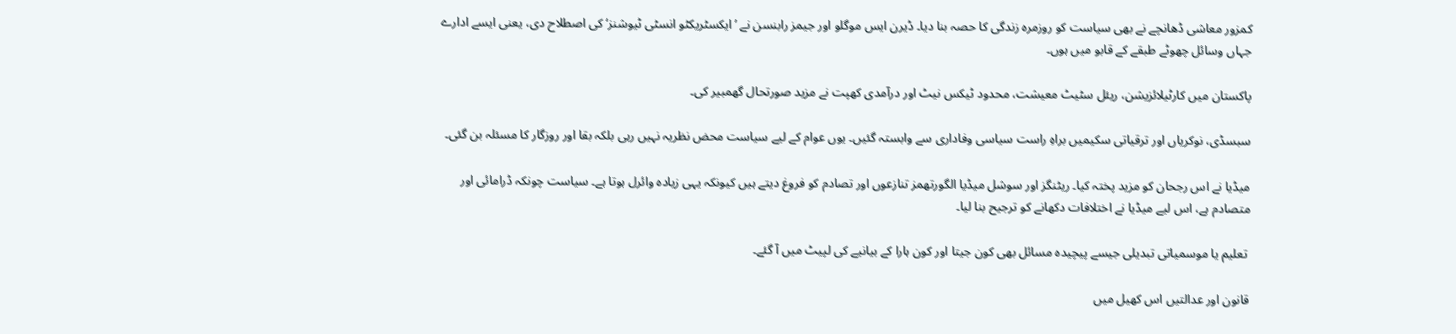کمزور معاشی ڈھانچے نے بھی سیاست کو روزمرہ زندگی کا حصہ بنا دیا۔ ڈیرن ایس موگلو اور جیمز رابنسن نے ’ایکسٹریکٹو انسٹی ٹیوشنز‘ کی اصطلاح دی، یعنی ایسے ادارے جہاں وسائل چھوٹے طبقے کے قابو میں ہوں۔

پاکستان میں کارٹیلائزیشن، ریئل سٹیٹ معیشت، محدود ٹیکس نیٹ اور درآمدی کھپت نے مزید صورتحال گھمبیر کی۔

سبسڈی، نوکریاں اور ترقیاتی سکیمیں براہِ راست سیاسی وفاداری سے وابستہ گئیں۔ یوں عوام کے لیے سیاست محض نظریہ نہیں رہی بلکہ بقا اور روزگار کا مسئلہ بن گئی۔

میڈیا نے اس رجحان کو مزید پختہ کیا۔ ریٹنگز اور سوشل میڈیا الگورتھمز تنازعوں اور تصادم کو فروغ دیتے ہیں کیونکہ یہی زیادہ وائرل ہوتا ہے۔ سیاست چونکہ ڈرامائی اور متصادم ہے، اس لیے میڈیا نے اختلافات دکھانے کو ترجیح بنا لیا۔

 تعلیم یا موسمیاتی تبدیلی جیسے پیچیدہ مسائل بھی کون جیتا اور کون ہارا کے بیانیے کی لپیٹ میں آ گئے۔

قانون اور عدالتیں اس کھیل میں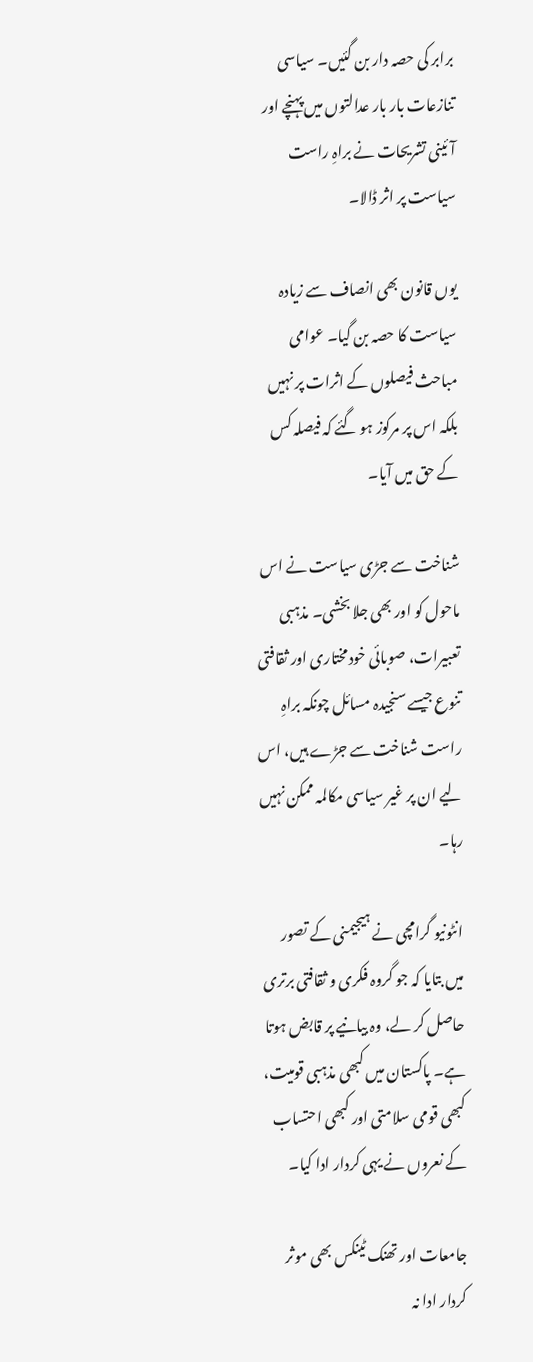برابر کی حصہ دار بن گئیں۔ سیاسی تنازعات بار بار عدالتوں میں پہنچے اور آئینی تشریحات نے براہِ راست سیاست پر اثر ڈالا۔

یوں قانون بھی انصاف سے زیادہ سیاست کا حصہ بن گیا۔ عوامی مباحث فیصلوں کے اثرات پر نہیں بلکہ اس پر مرکوز ہو گئے کہ فیصلہ کس کے حق میں آیا۔

شناخت سے جڑی سیاست نے اس ماحول کو اور بھی جلا بخشی۔ مذہبی تعبیرات، صوبائی خودمختاری اور ثقافتی تنوع جیسے سنجیدہ مسائل چونکہ براہِ راست شناخت سے جڑے ہیں، اس لیے ان پر غیر سیاسی مکالمہ ممکن نہیں رہا۔

انٹونیو گرامچی نے ہیجیمنی کے تصور میں بتایا کہ جو گروہ فکری و ثقافتی برتری حاصل کر لے، وہ بیانیے پر قابض ہوتا ہے۔ پاکستان میں کبھی مذہبی قومیت، کبھی قومی سلامتی اور کبھی احتساب کے نعروں نے یہی کردار ادا کیا۔

جامعات اور تھنک ٹینکس بھی موثر کردار ادا نہ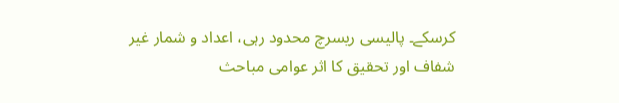کرسکے۔ پالیسی ریسرچ محدود رہی، اعداد و شمار غیر شفاف اور تحقیق کا اثر عوامی مباحث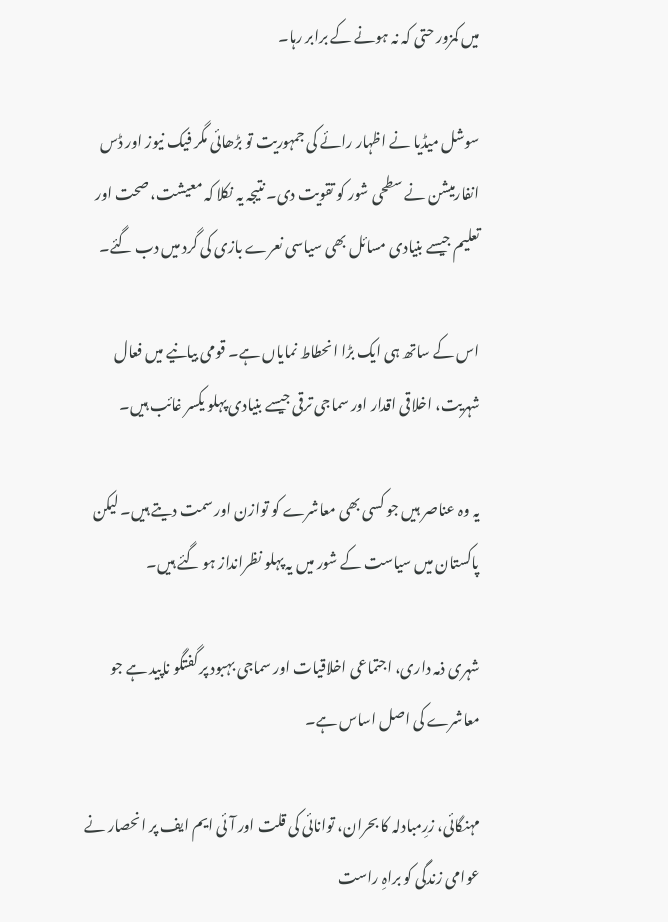میں کمزور حتی کہ نہ ہونے کے برابر رہا۔

سوشل میڈیا نے اظہار رائے کی جمہوریت تو بڑھائی مگر فیک نیوز اور ڈس انفارمیشن نے سطحی شور کو تقویت دی۔ نتیجہ یہ نکلا کہ معیشت، صحت اور تعلیم جیسے بنیادی مسائل بھی سیاسی نعرے بازی کی گرد میں دب گئے۔

اس کے ساتھ ہی ایک بڑا انحطاط نمایاں ہے۔ قومی بیانیے میں فعال شہریت، اخلاقی اقدار اور سماجی ترقی جیسے بنیادی پہلو یکسر غائب ہیں۔

یہ وہ عناصر ہیں جو کسی بھی معاشرے کو توازن اور سمت دیتے ہیں۔ لیکن پاکستان میں سیاست کے شور میں یہ پہلو نظرانداز ہو گئے ہیں۔

شہری ذمہ داری، اجتماعی اخلاقیات اور سماجی بہبود پر گفتگو ناپید ہے جو معاشرے کی اصل اساس ہے۔

مہنگائی، زرِمبادلہ کا بحران، توانائی کی قلت اور آئی ایم ایف پر انحصار نے عوامی زندگی کو براہِ راست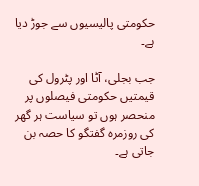حکومتی پالیسیوں سے جوڑ دیا ہے۔

جب بجلی، آٹا اور پٹرول کی قیمتیں حکومتی فیصلوں پر منحصر ہوں تو سیاست ہر گھر کی روزمرہ گفتگو کا حصہ بن جاتی ہے۔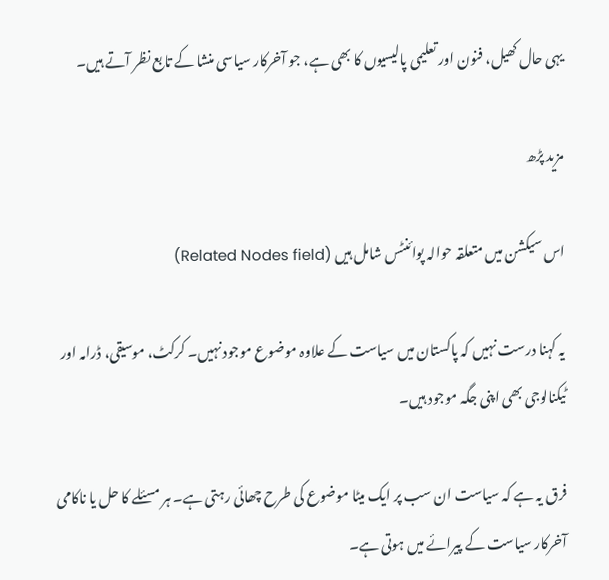یہی حال کھیل، فنون اور تعلیمی پالیسیوں کا بھی ہے، جو آخرکار سیاسی منشا کے تابع نظر آتے ہیں۔

مزید پڑھ

اس سیکشن میں متعلقہ حوالہ پوائنٹس شامل ہیں (Related Nodes field)

یہ کہنا درست نہیں کہ پاکستان میں سیاست کے علاوہ موضوع موجود نہیں۔ کرکٹ، موسیقی، ڈرامہ اور ٹیکنالوجی بھی اپنی جگہ موجود ہیں۔

فرق یہ ہے کہ سیاست ان سب پر ایک میٹا موضوع کی طرح چھائی رہتی ہے۔ ہر مسئلے کا حل یا ناکامی آخرکار سیاست کے پیرائے میں ہوتی ہے۔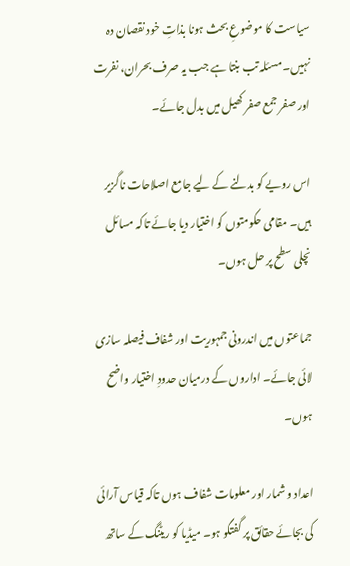سیاست کا موضوعِ بحث ہونا بذاتِ خود نقصان دہ نہیں۔ مسئلہ تب بنتا ہے جب یہ صرف بحران، نفرت اور صفر جمع صفر کھیل میں بدل جائے۔

اس رویے کو بدلنے کے لیے جامع اصلاحات ناگزیر ہیں۔ مقامی حکومتوں کو اختیار دیا جائے تاکہ مسائل نچلی سطح پر حل ہوں۔

جماعتوں میں اندرونی جمہوریت اور شفاف فیصلہ سازی لائی جائے۔ اداروں کے درمیان حدودِ اختیار واضح ہوں۔

اعداد و شمار اور معلومات شفاف ہوں تاکہ قیاس آرائی کی بجائے حقائق پر گفتگو ہو۔ میڈیا کو ریٹنگ کے ساتھ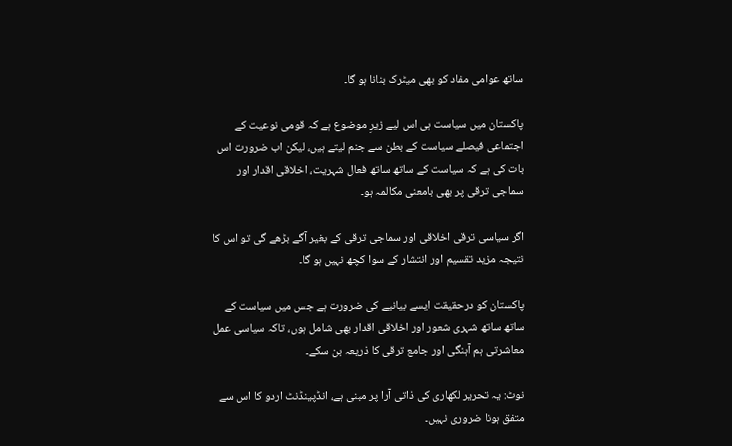ساتھ عوامی مفاد کو بھی میٹرک بنانا ہو گا۔

پاکستان میں سیاست ہی اس لیے زیرِ موضوع ہے کہ قومی نوعیت کے اجتماعی فیصلے سیاست کے بطن سے جنم لیتے ہیں، لیکن اب ضرورت اس بات کی ہے کہ سیاست کے ساتھ ساتھ فعال شہریت، اخلاقی اقدار اور سماجی ترقی پر بھی بامعنی مکالمہ ہو۔

اگر سیاسی ترقی اخلاقی اور سماجی ترقی کے بغیر آگے بڑھے گی تو اس کا نتیجہ مزید تقسیم اور انتشار کے سوا کچھ نہیں ہو گا۔

پاکستان کو درحقیقت ایسے بیانیے کی ضرورت ہے جس میں سیاست کے ساتھ ساتھ شہری شعور اور اخلاقی اقدار بھی شامل ہوں، تاکہ سیاسی عمل معاشرتی ہم آہنگی اور جامع ترقی کا ذریعہ بن سکے۔

نوٹ: یہ تحریر لکھاری کی ذاتی آرا پر مبنی ہے، انڈپینڈنٹ اردو کا اس سے متفق ہونا ضروری نہیں۔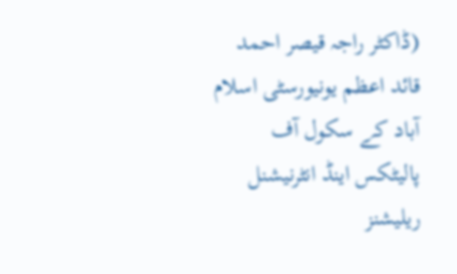(ڈاکٹر راجہ قیصر احمد قائد اعظم یونیورسٹی اسلام آباد کے سکول آف پالیٹکس اینڈ انٹرنیشنل ریلیشنز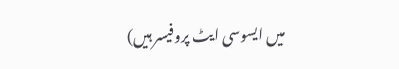میں ایسوسی ایٹ پروفیسر ہیں)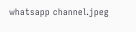whatsapp channel.jpeg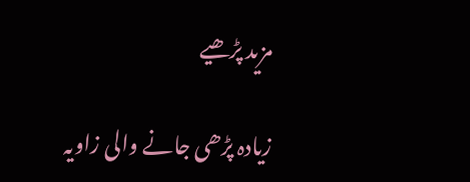مزید پڑھیے

زیادہ پڑھی جانے والی زاویہ